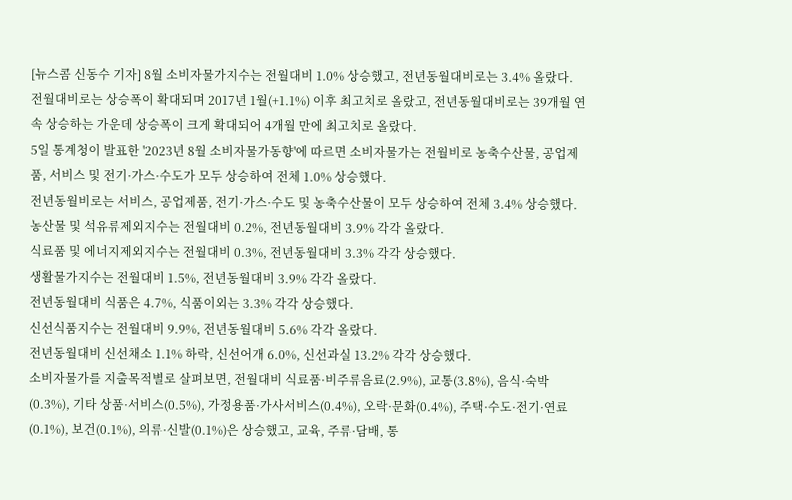[뉴스콤 신동수 기자] 8월 소비자물가지수는 전월대비 1.0% 상승했고, 전년동월대비로는 3.4% 올랐다.
전월대비로는 상승폭이 확대되며 2017년 1월(+1.1%) 이후 최고치로 올랐고, 전년동월대비로는 39개월 연속 상승하는 가운데 상승폭이 크게 확대되어 4개월 만에 최고치로 올랐다.
5일 통계청이 발표한 '2023년 8월 소비자물가동향'에 따르면 소비자물가는 전월비로 농축수산물, 공업제품, 서비스 및 전기·가스·수도가 모두 상승하여 전체 1.0% 상승했다.
전년동월비로는 서비스, 공업제품, 전기·가스·수도 및 농축수산물이 모두 상승하여 전체 3.4% 상승했다.
농산물 및 석유류제외지수는 전월대비 0.2%, 전년동월대비 3.9% 각각 올랐다.
식료품 및 에너지제외지수는 전월대비 0.3%, 전년동월대비 3.3% 각각 상승했다.
생활물가지수는 전월대비 1.5%, 전년동월대비 3.9% 각각 올랐다.
전년동월대비 식품은 4.7%, 식품이외는 3.3% 각각 상승했다.
신선식품지수는 전월대비 9.9%, 전년동월대비 5.6% 각각 올랐다.
전년동월대비 신선채소 1.1% 하락, 신선어개 6.0%, 신선과실 13.2% 각각 상승했다.
소비자물가를 지출목적별로 살펴보면, 전월대비 식료품·비주류음료(2.9%), 교통(3.8%), 음식·숙박(0.3%), 기타 상품·서비스(0.5%), 가정용품·가사서비스(0.4%), 오락·문화(0.4%), 주택·수도·전기·연료(0.1%), 보건(0.1%), 의류·신발(0.1%)은 상승했고, 교육, 주류·담배, 통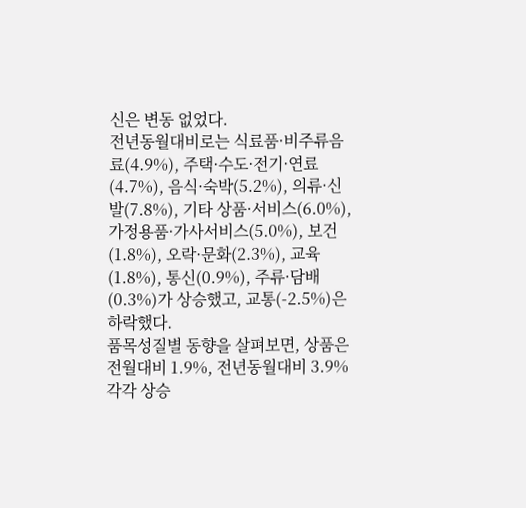신은 변동 없었다.
전년동월대비로는 식료품·비주류음료(4.9%), 주택·수도·전기·연료(4.7%), 음식·숙박(5.2%), 의류·신발(7.8%), 기타 상품·서비스(6.0%), 가정용품·가사서비스(5.0%), 보건(1.8%), 오락·문화(2.3%), 교육(1.8%), 통신(0.9%), 주류·담배(0.3%)가 상승했고, 교통(-2.5%)은 하락했다.
품목성질별 동향을 살펴보면, 상품은 전월대비 1.9%, 전년동월대비 3.9% 각각 상승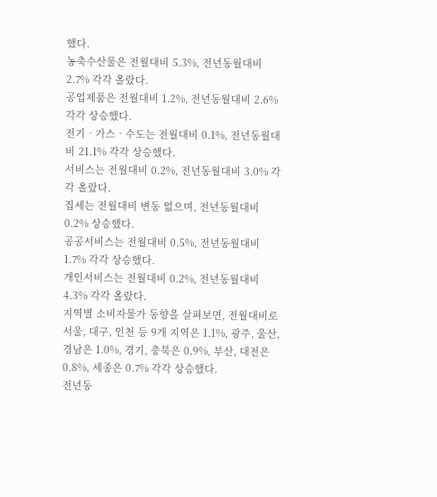했다.
농축수산물은 전월대비 5.3%, 전년동월대비 2.7% 각각 올랐다.
공업제품은 전월대비 1.2%, 전년동월대비 2.6% 각각 상승했다.
전기‧가스‧수도는 전월대비 0.1%, 전년동월대비 21.1% 각각 상승했다.
서비스는 전월대비 0.2%, 전년동월대비 3.0% 각각 올랐다.
집세는 전월대비 변동 없으며, 전년동월대비 0.2% 상승했다.
공공서비스는 전월대비 0.5%, 전년동월대비 1.7% 각각 상승했다.
개인서비스는 전월대비 0.2%, 전년동월대비 4.3% 각각 올랐다.
지역별 소비자물가 동향을 살펴보면, 전월대비로 서울, 대구, 인천 등 9개 지역은 1.1%, 광주, 울산, 경남은 1.0%, 경기, 충북은 0.9%, 부산, 대전은 0.8%, 세종은 0.7% 각각 상승했다.
전년동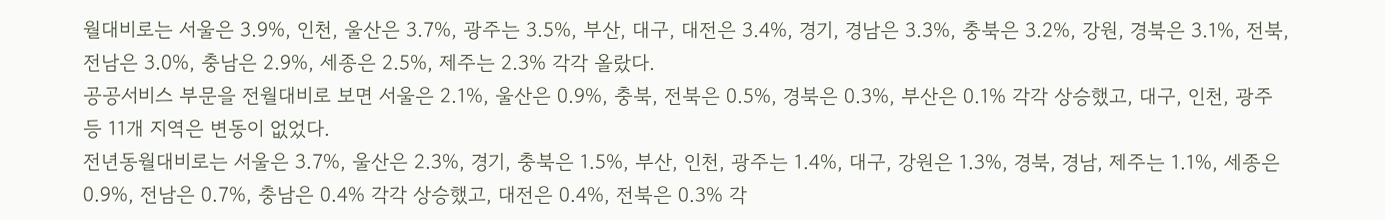월대비로는 서울은 3.9%, 인천, 울산은 3.7%, 광주는 3.5%, 부산, 대구, 대전은 3.4%, 경기, 경남은 3.3%, 충북은 3.2%, 강원, 경북은 3.1%, 전북, 전남은 3.0%, 충남은 2.9%, 세종은 2.5%, 제주는 2.3% 각각 올랐다.
공공서비스 부문을 전월대비로 보면 서울은 2.1%, 울산은 0.9%, 충북, 전북은 0.5%, 경북은 0.3%, 부산은 0.1% 각각 상승했고, 대구, 인천, 광주 등 11개 지역은 변동이 없었다.
전년동월대비로는 서울은 3.7%, 울산은 2.3%, 경기, 충북은 1.5%, 부산, 인천, 광주는 1.4%, 대구, 강원은 1.3%, 경북, 경남, 제주는 1.1%, 세종은 0.9%, 전남은 0.7%, 충남은 0.4% 각각 상승했고, 대전은 0.4%, 전북은 0.3% 각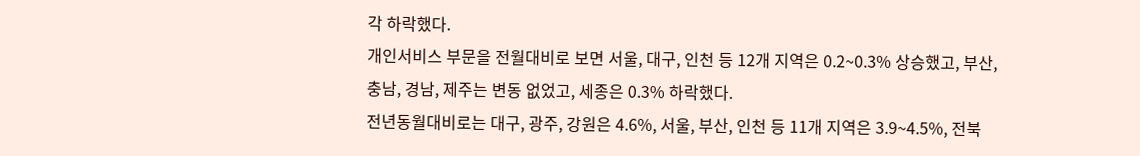각 하락했다.
개인서비스 부문을 전월대비로 보면 서울, 대구, 인천 등 12개 지역은 0.2~0.3% 상승했고, 부산, 충남, 경남, 제주는 변동 없었고, 세종은 0.3% 하락했다.
전년동월대비로는 대구, 광주, 강원은 4.6%, 서울, 부산, 인천 등 11개 지역은 3.9~4.5%, 전북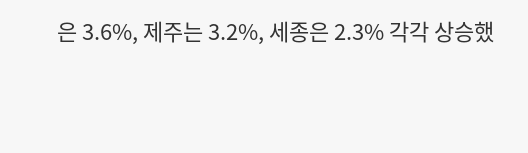은 3.6%, 제주는 3.2%, 세종은 2.3% 각각 상승했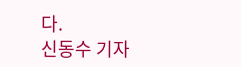다.
신동수 기자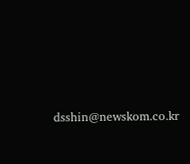dsshin@newskom.co.kr